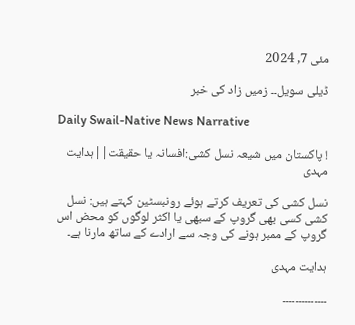مئی 7, 2024

ڈیلی سویل۔۔ زمیں زاد کی خبر

Daily Swail-Native News Narrative

! پاکستان میں شیعہ نسل کشی:افسانہ یا حقیقت||ہدایت مہدی

نسل کشی کی تعریف کرتے ہوئے رونبسٹین کہتے ہیں: نسل کشی کسی بھی گروپ کے سبھی یا اکثر لوگوں کو محض اس گروپ کے ممبر ہونے کی وجہ سے ارادے کے ساتھ مارنا ہے۔

ہدایت مہدی

۔۔۔۔۔۔۔۔۔۔۔۔۔۔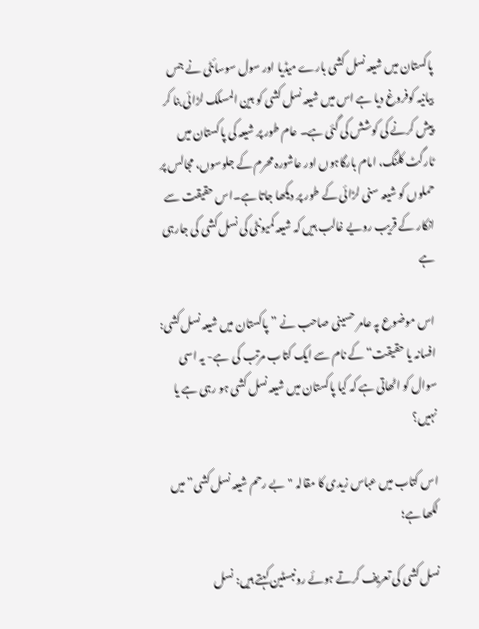پاکستان میں شیعہ نسل کشی بارے میڈیا اور سول سوسائٹی نے جس بیانیہ کوفروغ دیا ہے اس میں شیعہ نسل کشی کو بین المسلک لڑائی بنا کر پیش کرنے کی کوشش کی گئی ہے۔ عام طور پر شیعہ کی پاکستان میں ٹارگٹ کلنگ، امام بارگاہوں اور عاشورہ محرم کے جلوسوں، مجالس پر حملوں کو شیعہ سنی لڑائی کے طور پر دیکھا جاتا ہے۔اس حقیقت سے انکار کے قریب رویے غالب ہیں کہ شیعہ کمیونٹی کی نسل کشی کی جارہی ہے

 اس موضوع پہ عامر حسینی صاحب نے ”پاکستان میں شیعہ نسل کشی: افسانہ یا حقیقت“ کے نام سے ایک کتاب مرتب کی  ہے- یہ اسی سوال کو اٹھاتی ہے کہ کیا پاکستان میں شیعہ نسل کشی ہو رہی ہے یا نہیں؟

اس کتاب میں عباس زیدی کا مقالہ "بے رحم شیعہ نسل کشی” میں لکھا ہے؛

نسل کشی کی تعریف کرتے ہوئے رونبسٹین کہتے ہیں: نسل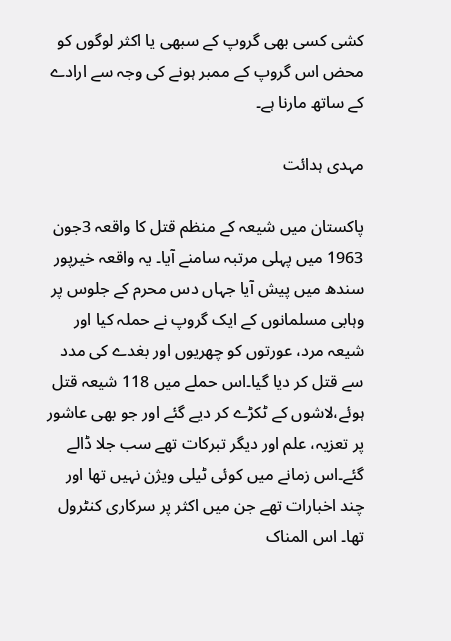کشی کسی بھی گروپ کے سبھی یا اکثر لوگوں کو محض اس گروپ کے ممبر ہونے کی وجہ سے ارادے کے ساتھ مارنا ہے۔

مہدی ہدائت

پاکستان میں شیعہ کے منظم قتل کا واقعہ 3جون 1963 میں پہلی مرتبہ سامنے آیا۔ یہ واقعہ خیرپور سندھ میں پیش آیا جہاں دس محرم کے جلوس پر وہابی مسلمانوں کے ایک گروپ نے حملہ کیا اور شیعہ مرد، عورتوں کو چھریوں اور بغدے کی مدد سے قتل کر دیا گیا۔اس حملے میں 118 شیعہ قتل ہوئے،لاشوں کے ٹکڑے کر دیے گئے اور جو بھی عاشور پر تعزیہ، علم اور دیگر تبرکات تھے سب جلا ڈالے گئے۔اس زمانے میں کوئی ٹیلی ویژن نہیں تھا اور چند اخبارات تھے جن میں اکثر پر سرکاری کنٹرول تھا۔ اس المناک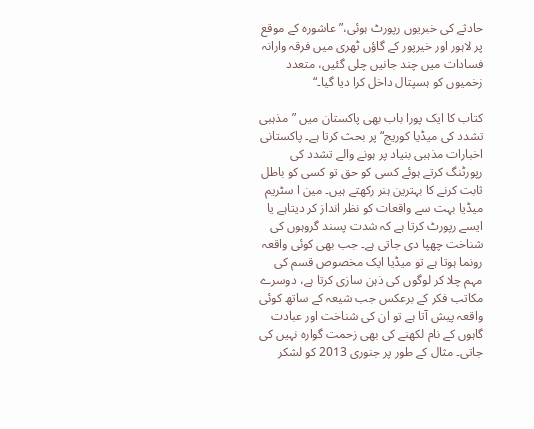حادثے کی خبریوں رپورٹ ہوئی،”عاشورہ کے موقع پر لاہور اور خیرپور کے گاؤں ٹھری میں فرقہ وارانہ فسادات میں چند جانیں چلی گئیں، متعدد زخمیوں کو ہسپتال داخل کرا دیا گیا۔“

کتاب کا ایک پورا باب بھی پاکستان میں ”مذہبی تشدد کی میڈیا کوریج“ پر بحث کرتا ہے۔ پاکستانی اخبارات مذہبی بنیاد پر ہونے والے تشدد کی رپورٹنگ کرتے ہوئے کسی کو حق تو کسی کو باطل ثابت کرنے کا بہترین ہنر رکھتے ہیں۔ مین ا سٹریم میڈیا بہت سے واقعات کو نظر انداز کر دیتاہے یا ایسے رپورٹ کرتا ہے کہ شدت پسند گروہوں کی شناخت چھپا دی جاتی ہے۔ جب بھی کوئی واقعہ رونما ہوتا ہے تو میڈیا ایک مخصوص قسم کی مہم چلا کر لوگوں کی ذہن سازی کرتا ہے، دوسرے مکاتب فکر کے برعکس جب شیعہ کے ساتھ کوئی واقعہ پیش آتا ہے تو ان کی شناخت اور عبادت گاہوں کے نام لکھنے کی بھی زحمت گوارہ نہیں کی جاتی۔ مثال کے طور پر جنوری 2013 کو لشکر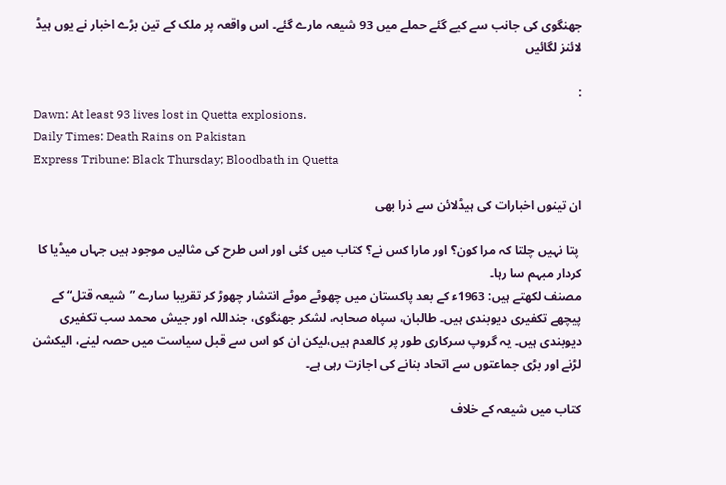جھنگوی کی جانب سے کیے گئے حملے میں 93 شیعہ مارے گئے۔ اس واقعہ پر ملک کے تین بڑے اخبار نے یوں ہیڈ لائنز لگائیں

:
Dawn: At least 93 lives lost in Quetta explosions.
Daily Times: Death Rains on Pakistan
Express Tribune: Black Thursday; Bloodbath in Quetta

ان تینوں اخبارات کی ہیڈلائن سے ذرا بھی

 پتا نہیں چلتا کہ مرا کون؟ اور مارا کس نے؟ کتاب میں کئی اور اس طرح کی مثالیں موجود ہیں جہاں میڈیا کا کردار مبہم سا رہا۔
مصنف لکھتے ہیں: 1963ء کے بعد پاکستان میں چھوٹے موٹے انتشار چھوڑ کر تقریبا سارے ”شیعہ قتل“ کے پیچھے تکفیری دیوبندی ہیں۔ طالبان، سپاہ صحابہ، لشکر جھنگوی، جنداللہ اور جیش محمد سب تکفیری دیوبندی ہیں۔ یہ گروپ سرکاری طور پر کالعدم ہیں،لیکن ان کو اس سے قبل سیاست میں حصہ لینے، الیکشن لڑنے اور بڑی جماعتوں سے اتحاد بنانے کی اجازت رہی ہے۔

کتاب میں شیعہ کے خلاف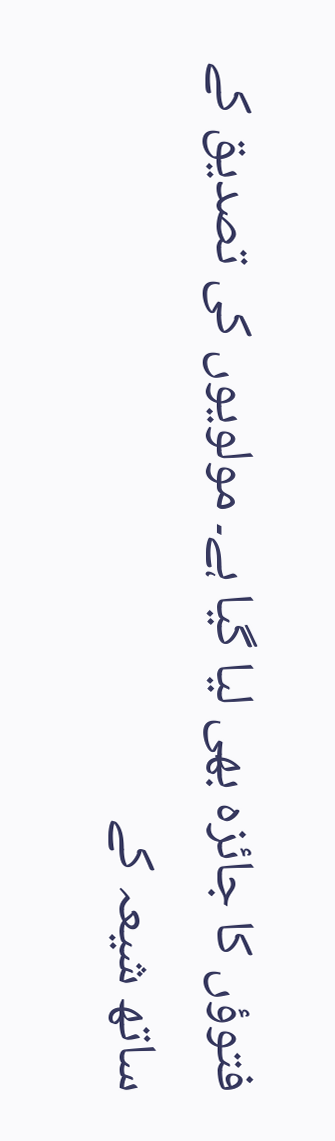فتوؤں کا جائزہ بھی لیا گیا ہے۔ مولویوں کی تصدیق کے ساتھ شیعہ کے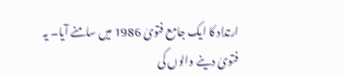ارتداد کا ایک جامع فتویٰ 1986 میں سامنے آیا۔ یہ فتویٰ دینے والوں کی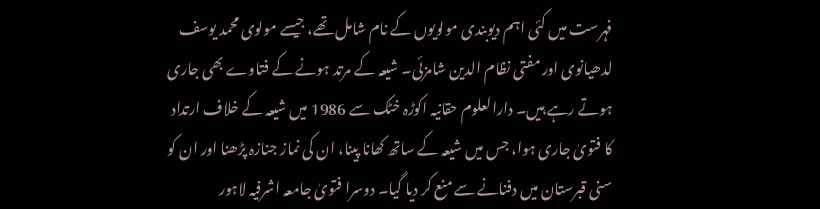فہرست میں کئی اہم دیوبندی مولویوں کے نام شامل تھے، جیسے مولوی محمد یوسف لدھیانوی اور مفتی نظام الدین شامزئی۔ شیعہ کے مرتد ہونے کے فتاوے بھی جاری ہوتے رہے ہیں۔ دارالعلوم حقانیہ اکوڑہ خٹک سے 1986 میں شیعہ کے خلاف ارتداد کا فتویٰ جاری ہوا، جس میں شیعہ کے ساتھ کھانا پینا، ان کی نماز جنازہ پڑھنا اور ان کو سنی قبرستان میں دفنانے سے منع کر دیا گیا۔ دوسرا فتویٰ جامعہ اشرفیہ لاہور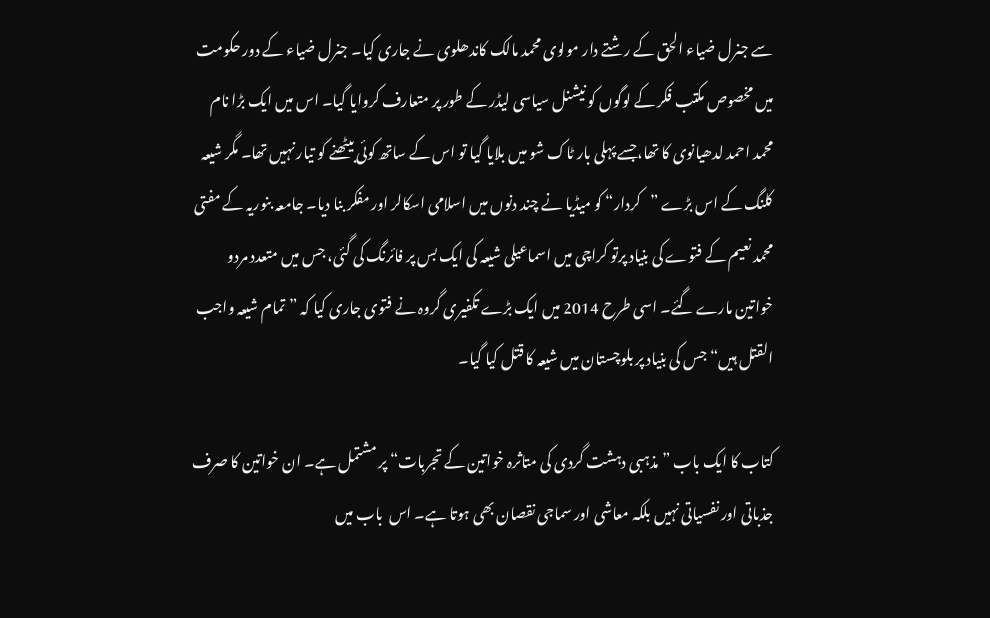سے جنرل ضیاء الحق کے رشتے دار مولوی محمد مالک کاندھلوی نے جاری کیا۔ جنرل ضیاء کے دور حکومت میں مخصوص مکتب فکر کے لوگوں کو نیشنل سیاسی لیڈر کے طور پر متعارف کروایا گیا۔ اس میں ایک بڑا نام محمد احمد لدھیانوی کا تھا،جسے پہلی بار ٹاک شو میں بلایا گیا تو اس کے ساتھ کوئی بیٹھنے کو تیار نہیں تھا۔ مگر شیعہ کلنگ کے اس بڑے ”کردار“ کو میڈیا نے چند دنوں میں اسلامی اسکالر اور مفکر بنا دیا۔ جامعہ بنوریہ کے مفتی محمد نعیم کے فتوے کی بنیاد پرتو کراچی میں اسماعیلی شیعہ کی ایک بس پر فائرنگ کی گئی، جس میں متعدد مردو خواتین مارے گئے۔ اسی طرح 2014 میں ایک بڑے تکفیری گروہ نے فتوی جاری کیا کہ ”تمام شیعہ واجب القتل ہیں“ جس کی بنیاد پر بلوچستان میں شیعہ کا قتل کیا گیا۔

کتاب کا ایک باب ”مذہبی دہشت گردی کی متاثرہ خواتین کے تجربات“ پر مشتمل ہے۔ ان خواتین کا صرف جذباتی اور نفسیاتی نہیں بلکہ معاشی اور سماجی نقصان بھی ہوتا ہے۔ اس  باب میں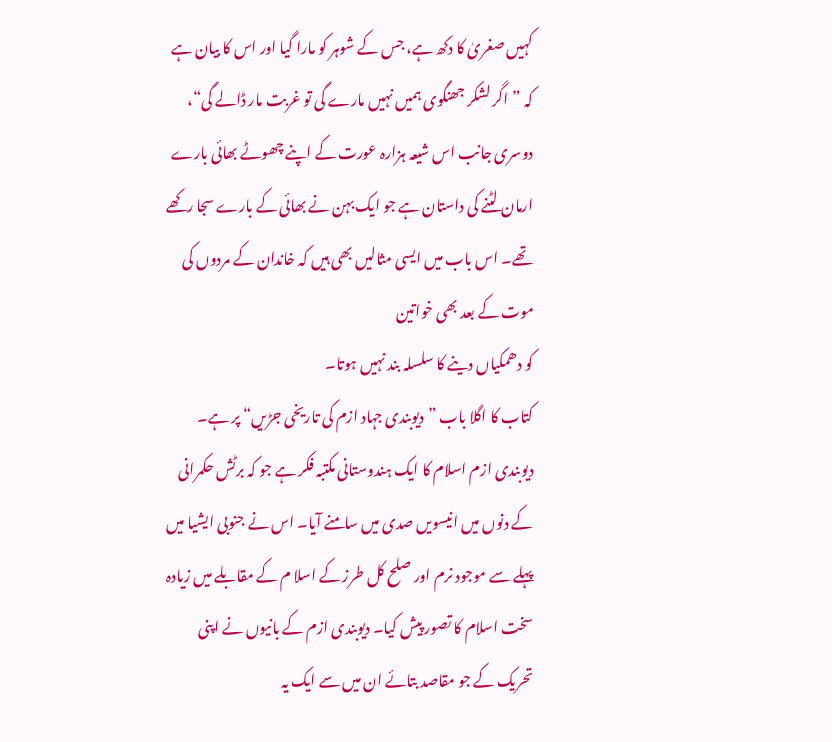کہیں صغریٰ کا دکھ ہے، جس کے شوہر کو مارا گیا اور اس کا بیان ہے کہ ”اگر لشکر جھنگوی ہمیں نہیں مارے گی تو غربت مار ڈالے گی“، دوسری جانب اس شیعہ ہزارہ عورت کے اپنے چھوٹے بھائی بارے ارمان لٹنے کی داستان ہے جو ایک بہن نے بھائی کے بارے سجا رکھے تھے۔ اس باب میں ایسی مثالیں بھی ہیں کہ خاندان کے مردوں کی موت کے بعد بھی خواتین
کو دھمکیاں دینے کا سلسلہ بند نہیں ہوتا۔
کتاب کا اگلا باب ”دیوبندی جہاد ازم کی تاریخی جڑیں“ پر ہے۔ دیوبندی ازم اسلام کا ایک ہندوستانی مکتبہ فکر ہے جو کہ برٹش حکمرانی کے دنوں میں انیسویں صدی میں سامنے آیا۔ اس نے جنوبی ایشیا میں پہلے سے موجود نرم اور صلح کل طرز کے اسلا م کے مقابلے میں زیادہ سخت اسلام کا تصور پیش کیا۔ دیوبندی ازم کے بانیوں نے اپنی تحریک کے جو مقاصد بتائے ان میں سے ایک یہ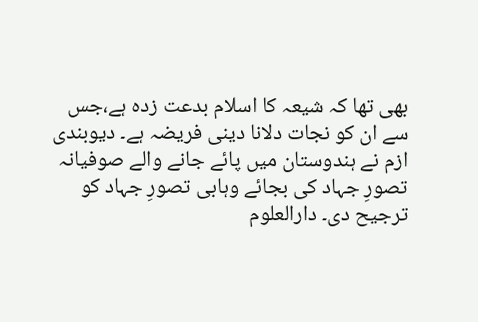بھی تھا کہ شیعہ کا اسلام بدعت زدہ ہے،جس سے ان کو نجات دلانا دینی فریضہ ہے۔ دیوبندی ازم نے ہندوستان میں پائے جانے والے صوفیانہ تصورِ جہاد کی بجائے وہابی تصورِ جہاد کو ترجیح دی۔ دارالعلوم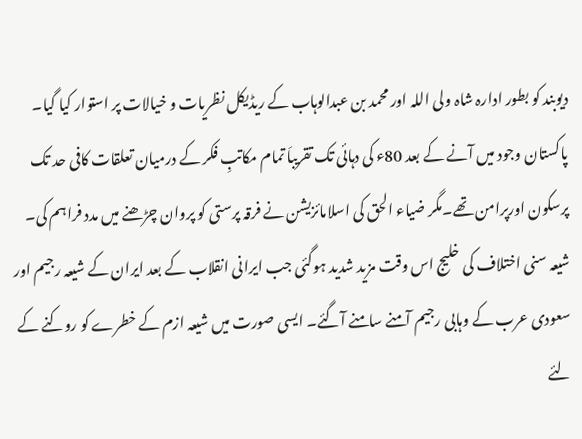دیوبند کو بطور ادارہ شاہ ولی اللہ اور محمد بن عبدالوہاب کے ریڈیکل نظریات و خیالات پر استوار کیا گیا۔
پاکستان وجود میں آنے کے بعد 80ء کی دہائی تک تقریباَ تمام مکاتبِ فکر کے درمیان تعلقات کافی حد تک پرسکون اورپرامن تھے۔مگر ضیاء الحق کی اسلامائزیشن نے فرقہ پرستی کو پروان چڑھنے میں مدد فراہم کی۔ شیعہ سنی اختلاف کی خلیج اس وقت مزید شدید ہوگئی جب ایرانی انقلاب کے بعد ایران کے شیعہ رجیم اور سعودی عرب کے وہابی رجیم آمنے سامنے آگئے۔ ایسی صورت میں شیعہ ازم کے خطرے کو روکنے کے لئے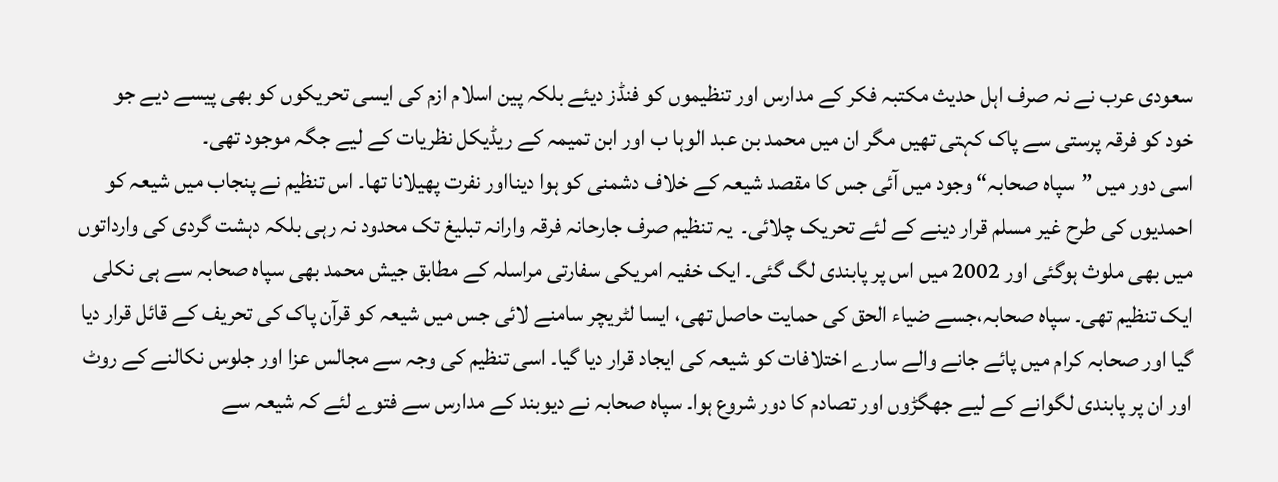سعودی عرب نے نہ صرف اہل حدیث مکتبہ فکر کے مدارس اور تنظیموں کو فنڈز دیئے بلکہ پین اسلام ازم کی ایسی تحریکوں کو بھی پیسے دیے جو
خود کو فرقہ پرستی سے پاک کہتی تھیں مگر ان میں محمد بن عبد الوہا ب اور ابن تمیمہ کے ریڈیکل نظریات کے لیے جگہ موجود تھی۔
اسی دور میں ”سپاہ صحابہ“ وجود میں آئی جس کا مقصد شیعہ کے خلاف دشمنی کو ہوا دینااور نفرت پھیلانا تھا۔ اس تنظیم نے پنجاب میں شیعہ کو احمدیوں کی طرح غیر مسلم قرار دینے کے لئے تحریک چلائی۔  یہ تنظیم صرف جارحانہ فرقہ وارانہ تبلیغ تک محدود نہ رہی بلکہ دہشت گردی کی وارداتوں میں بھی ملوث ہوگئی اور 2002 میں اس پر پابندی لگ گئی۔ ایک خفیہ امریکی سفارتی مراسلہ کے مطابق جیش محمد بھی سپاہ صحابہ سے ہی نکلی ایک تنظیم تھی۔ سپاہ صحابہ،جسے ضیاء الحق کی حمایت حاصل تھی، ایسا لٹریچر سامنے لائی جس میں شیعہ کو قرآن پاک کی تحریف کے قائل قرار دیا گیا اور صحابہ کرام میں پائے جانے والے سارے اختلافات کو شیعہ کی ایجاد قرار دیا گیا۔ اسی تنظیم کی وجہ سے مجالس عزا اور جلوس نکالنے کے روٹ اور ان پر پابندی لگوانے کے لیے جھگڑوں اور تصادم کا دور شروع ہوا۔ سپاہ صحابہ نے دیوبند کے مدارس سے فتوے لئے کہ شیعہ سے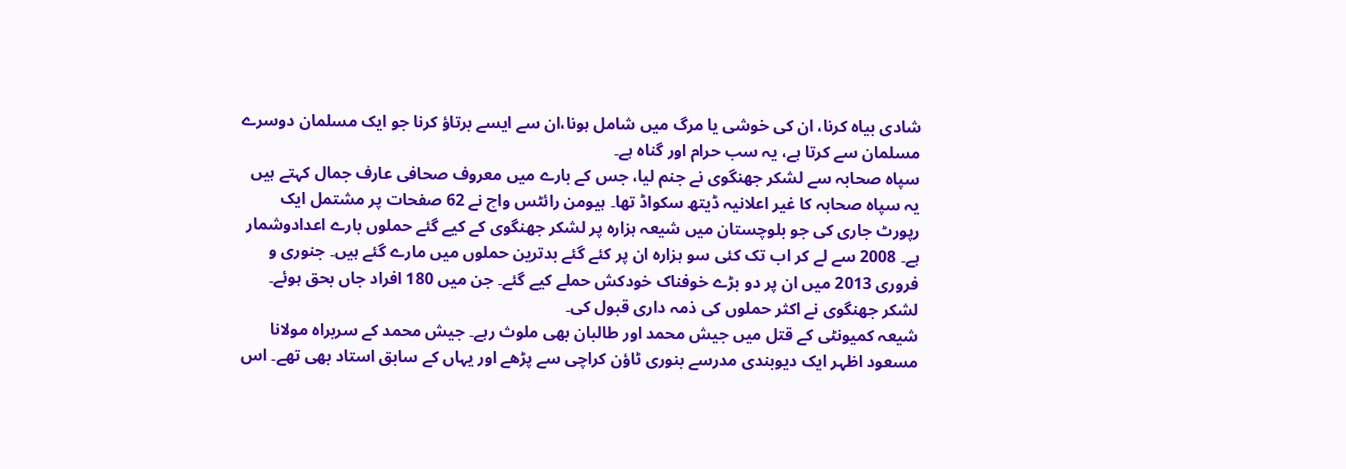شادی بیاہ کرنا، ان کی خوشی یا مرگ میں شامل ہونا،ان سے ایسے برتاؤ کرنا جو ایک مسلمان دوسرے مسلمان سے کرتا ہے، یہ سب حرام اور گناہ ہے۔
سپاہ صحابہ سے لشکر جھنگوی نے جنم لیا، جس کے بارے میں معروف صحافی عارف جمال کہتے ہیں یہ سپاہ صحابہ کا غیر اعلانیہ ڈیتھ سکواڈ تھا۔ ہیومن رائٹس واچ نے 62 صفحات پر مشتمل ایک رپورٹ جاری کی جو بلوچستان میں شیعہ ہزارہ پر لشکر جھنگوی کے کیے گئے حملوں بارے اعدادوشمار ہے۔ 2008 سے لے کر اب تک کئی سو ہزارہ ان پر کئے گئے بدترین حملوں میں مارے گئے ہیں۔ جنوری و فروری 2013 میں ان پر دو بڑے خوفناک خودکش حملے کیے گئے۔ جن میں 180 افراد جاں بحق ہوئے۔ لشکر جھنگوی نے اکثر حملوں کی ذمہ داری قبول کی۔
شیعہ کمیونٹی کے قتل میں جیش محمد اور طالبان بھی ملوث رہے۔ جیش محمد کے سربراہ مولانا مسعود اظہر ایک دیوبندی مدرسے بنوری ٹاؤن کراچی سے پڑھے اور یہاں کے سابق استاد بھی تھے۔ اس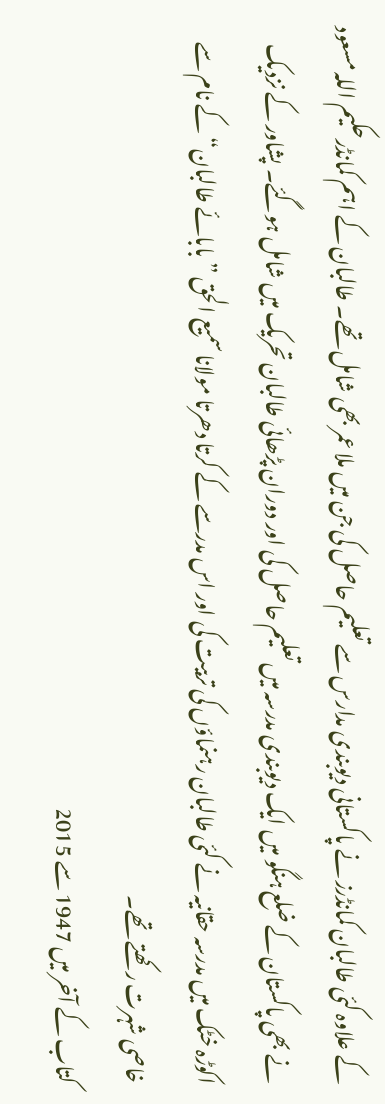کے علاوہ کئی طالبان کمانڈرز نے پاکستانی دیوبندی مدارس سے تعلیم حاصل کی جن میں ملا عمر بھی شامل تھے۔ طالبان کے اہم کمانڈرحکیم اللہ مسعود نے بھی پاکستان کے ضلع ہنگو میں ایک دیوبندی مدرسہ میں تعلیم حاصل کی اور دوران پڑھائی طالبان تحریک میں شامل ہوگئے۔ پشاور کے نزدیک اکوڑہ خٹک میں مدرسہ حقانیہ نے کئی طالبان رہنماؤں کی تربیت کی اور اس مدرسے کے کرتا دھرتا مولانا سمیع الحق ”بابائے طالبان“ کے نام سے خاصی شہرت رکھتے تھے۔
کتاب کے آخر میں 1947 سے 2015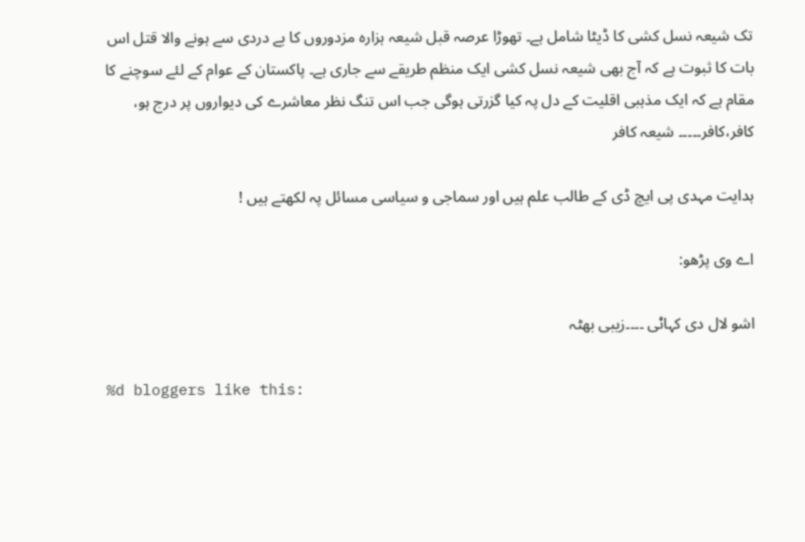تک شیعہ نسل کشی کا ڈیٹا شامل ہے۔ تھوڑا عرصہ قبل شیعہ ہزارہ مزدوروں کا بے دردی سے ہونے والا قتل اس بات کا ثبوت ہے کہ آج بھی شیعہ نسل کشی ایک منظم طریقے سے جاری ہے۔ پاکستان کے عوام کے لئے سوچنے کا مقام ہے کہ ایک مذہبی اقلیت کے دل پہ کیا گزرتی ہوگی جب اس تنگ نظر معاشرے کی دیواروں پر درج ہو، کافر،کافر۔۔۔۔۔ شیعہ کافر

ہدایت مہدی پی ایچ ڈی کے طالب علم ہیں اور سماجی و سیاسی مسائل پہ لکھتے ہیں !

اے وی پڑھو:

اشو لال دی کہاݨی ۔۔۔۔زیبی بھٹہ

%d bloggers like this: